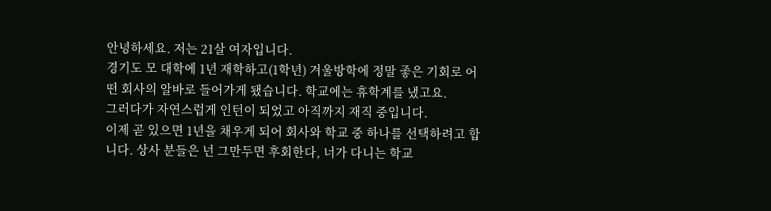안녕하세요. 저는 21살 여자입니다.
경기도 모 대학에 1년 재학하고(1학년) 겨울방학에 정말 좋은 기회로 어떤 회사의 알바로 들어가게 됐습니다. 학교에는 휴학계를 냈고요.
그러다가 자연스럽게 인턴이 되었고 아직까지 재직 중입니다.
이제 곧 있으면 1년을 채우게 되어 회사와 학교 중 하나를 선택하려고 합니다. 상사 분들은 넌 그만두면 후회한다, 너가 다니는 학교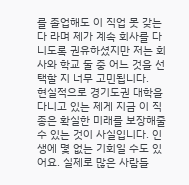를 졸업해도 이 직업 못 갖는다 라며 제가 계속 회사를 다니도록 권유하셨지만 저는 회사와 학교 둘 중 어느 것을 선택할 지 너무 고민됩니다.
현실적으로 경기도권 대학을 다니고 있는 제게 지금 이 직종은 확실한 미래를 보장해줄 수 있는 것이 사실입니다. 인생에 몇 없는 기회일 수도 있어요. 실제로 많은 사람들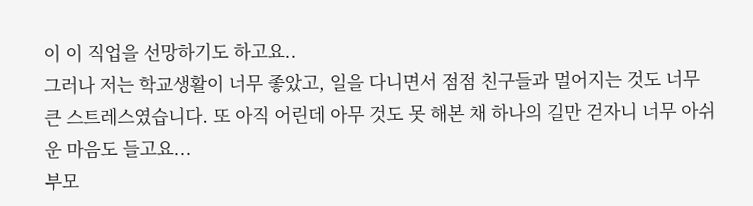이 이 직업을 선망하기도 하고요..
그러나 저는 학교생활이 너무 좋았고, 일을 다니면서 점점 친구들과 멀어지는 것도 너무 큰 스트레스였습니다. 또 아직 어린데 아무 것도 못 해본 채 하나의 길만 걷자니 너무 아쉬운 마음도 들고요...
부모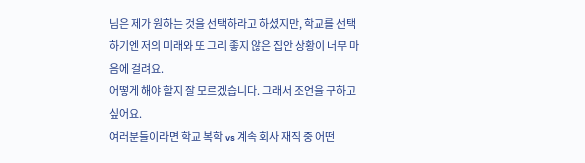님은 제가 원하는 것을 선택하라고 하셨지만, 학교를 선택하기엔 저의 미래와 또 그리 좋지 않은 집안 상황이 너무 마음에 걸려요.
어떻게 해야 할지 잘 모르겠습니다. 그래서 조언을 구하고 싶어요.
여러분들이라면 학교 복학 vs 계속 회사 재직 중 어떤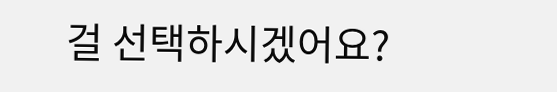걸 선택하시겠어요?